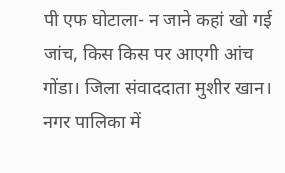पी एफ घोटाला- न जाने कहां खो गई जांच, किस किस पर आएगी आंच
गोंडा। जिला संवाददाता मुशीर खान। नगर पालिका में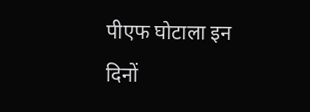पीएफ घोटाला इन दिनों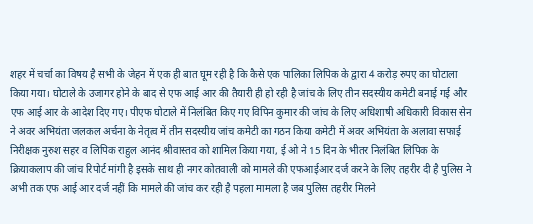शहर में चर्चा का विषय है सभी के जेहन में एक ही बात घूम रही है कि कैसे एक पालिका लिपिक के द्वारा 4 करोड़ रुपए का घोटाला किया गया। घोटाले के उजागर होने के बाद से एफ आई आर की तैयारी ही हो रही है जांच के लिए तीन सदस्यीय कमेटी बनाई गई और एफ आई आर के आदेश दिए गए। पीएफ घोटाले में निलंबित किए गए विपिन कुमार की जांच के लिए अधिशाषी अधिकारी विकास सेन ने अवर अभियंता जलकल अर्चना के नेतृत्व में तीन सदस्यीय जांच कमेटी का गठन किया कमेटी में अवर अभियंता के अलावा सफाई निरीक्षक नुरुश सहर व लिपिक राहुल आनंद श्रीवास्तव को शामिल किया गया, ई ओ ने 15 दिन के भीतर निलंबित लिपिक के क्रियाकलाप की जांच रिपोर्ट मांगी है इसके साथ ही नगर कोतवाली को मामले की एफआईआर दर्ज करने के लिए तहरीर दी है पुलिस ने अभी तक एफ आई आर दर्ज नहीं कि मामले की जांच कर रही है पहला मामला है जब पुलिस तहरीर मिलने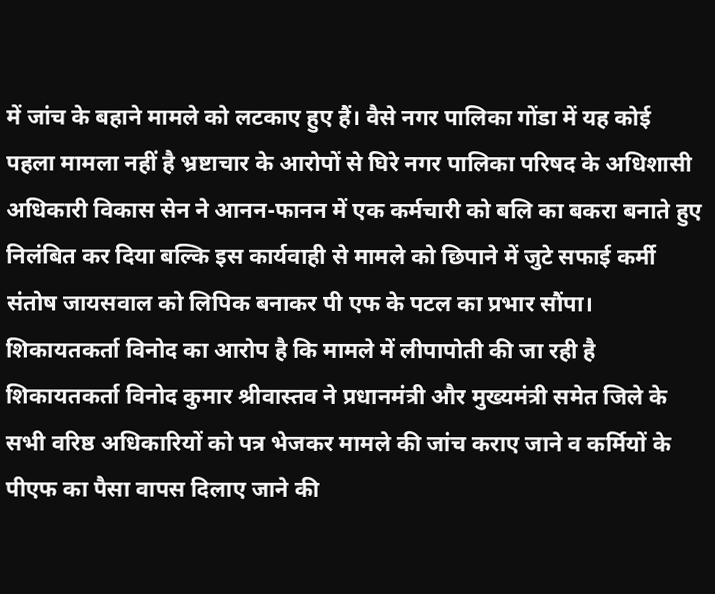में जांच के बहाने मामले को लटकाए हुए हैं। वैसे नगर पालिका गोंडा में यह कोई पहला मामला नहीं है भ्रष्टाचार के आरोपों से घिरे नगर पालिका परिषद के अधिशासी अधिकारी विकास सेन ने आनन-फानन में एक कर्मचारी को बलि का बकरा बनाते हुए निलंबित कर दिया बल्कि इस कार्यवाही से मामले को छिपाने में जुटे सफाई कर्मी संतोष जायसवाल को लिपिक बनाकर पी एफ के पटल का प्रभार सौंपा। शिकायतकर्ता विनोद का आरोप है कि मामले में लीपापोती की जा रही है शिकायतकर्ता विनोद कुमार श्रीवास्तव ने प्रधानमंत्री और मुख्यमंत्री समेत जिले के सभी वरिष्ठ अधिकारियों को पत्र भेजकर मामले की जांच कराए जाने व कर्मियों के पीएफ का पैसा वापस दिलाए जाने की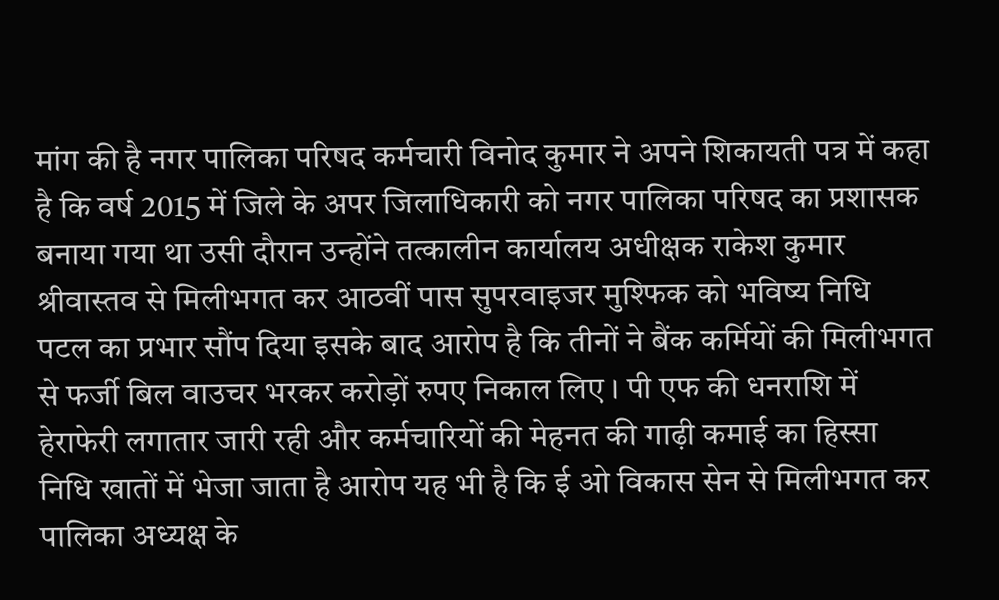मांग की है नगर पालिका परिषद कर्मचारी विनोद कुमार ने अपने शिकायती पत्र में कहा है कि वर्ष 2015 में जिले के अपर जिलाधिकारी को नगर पालिका परिषद का प्रशासक बनाया गया था उसी दौरान उन्होंने तत्कालीन कार्यालय अधीक्षक राकेश कुमार श्रीवास्तव से मिलीभगत कर आठवीं पास सुपरवाइजर मुश्फिक को भविष्य निधि पटल का प्रभार सौंप दिया इसके बाद आरोप है कि तीनों ने बैंक कर्मियों की मिलीभगत से फर्जी बिल वाउचर भरकर करोड़ों रुपए निकाल लिए । पी एफ की धनराशि में हेराफेरी लगातार जारी रही और कर्मचारियों की मेहनत की गाढ़ी कमाई का हिस्सा निधि खातों में भेजा जाता है आरोप यह भी है कि ई ओ विकास सेन से मिलीभगत कर पालिका अध्यक्ष के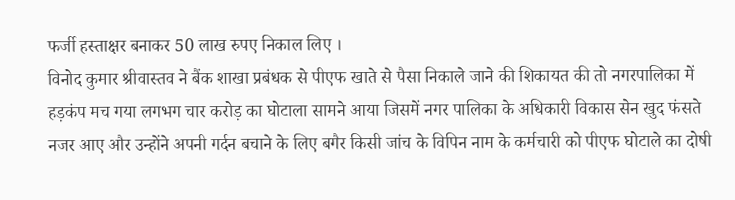फर्जी हस्ताक्षर बनाकर 50 लाख रुपए निकाल लिए ।
विनोद कुमार श्रीवास्तव ने बैंक शाखा प्रबंधक से पीएफ खाते से पैसा निकाले जाने की शिकायत की तो नगरपालिका में हड़कंप मच गया लगभग चार करोड़ का घोटाला सामने आया जिसमें नगर पालिका के अधिकारी विकास सेन खुद फंसते नजर आए और उन्होंने अपनी गर्दन बचाने के लिए बगैर किसी जांच के विपिन नाम के कर्मचारी को पीएफ घोटाले का दोषी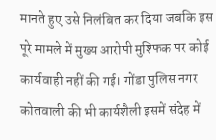मानते हुए उसे निलंबित कर दिया जबकि इस पूरे मामले में मुख्य आरोपी मुश्फिक पर कोई कार्यवाही नहीं की गई। गोंडा पुलिस नगर कोतवाली की भी कार्यशैली इसमें संदेह में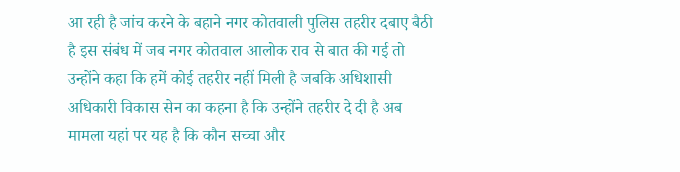आ रही है जांच करने के बहाने नगर कोतवाली पुलिस तहरीर दबाए बैठी है इस संबंध में जब नगर कोतवाल आलोक राव से बात की गई तो उन्होंने कहा कि हमें कोई तहरीर नहीं मिली है जबकि अधिशासी अधिकारी विकास सेन का कहना है कि उन्होंने तहरीर दे दी है अब मामला यहां पर यह है कि कौन सच्चा और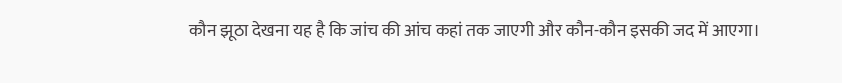कौन झूठा देखना यह है कि जांच की आंच कहां तक जाएगी और कौन-कौन इसकी जद में आएगा।